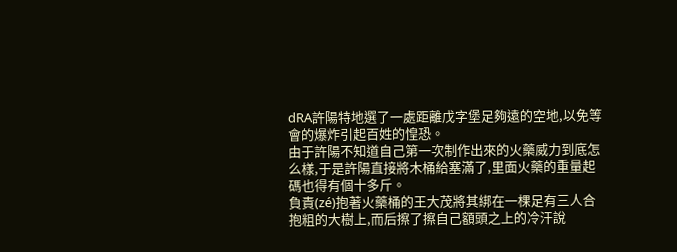dRA許陽特地選了一處距離戊字堡足夠遠的空地,以免等會的爆炸引起百姓的惶恐。
由于許陽不知道自己第一次制作出來的火藥威力到底怎么樣,于是許陽直接將木桶給塞滿了,里面火藥的重量起碼也得有個十多斤。
負責(zé)抱著火藥桶的王大茂將其綁在一棵足有三人合抱粗的大樹上,而后擦了擦自己額頭之上的冷汗說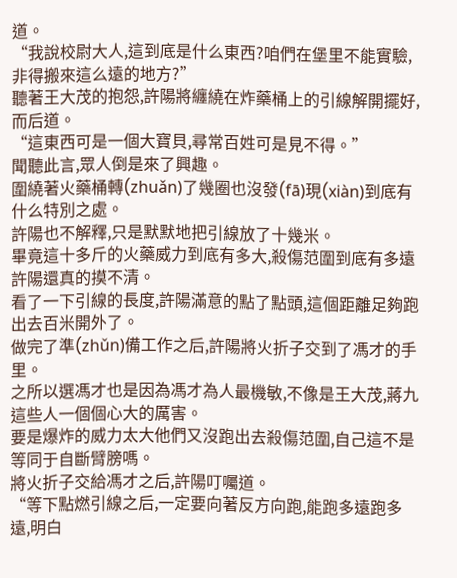道。
“我說校尉大人,這到底是什么東西?咱們在堡里不能實驗,非得搬來這么遠的地方?”
聽著王大茂的抱怨,許陽將纏繞在炸藥桶上的引線解開擺好,而后道。
“這東西可是一個大寶貝,尋常百姓可是見不得。”
聞聽此言,眾人倒是來了興趣。
圍繞著火藥桶轉(zhuǎn)了幾圈也沒發(fā)現(xiàn)到底有什么特別之處。
許陽也不解釋,只是默默地把引線放了十幾米。
畢竟這十多斤的火藥威力到底有多大,殺傷范圍到底有多遠許陽還真的摸不清。
看了一下引線的長度,許陽滿意的點了點頭,這個距離足夠跑出去百米開外了。
做完了準(zhǔn)備工作之后,許陽將火折子交到了馮才的手里。
之所以選馮才也是因為馮才為人最機敏,不像是王大茂,蔣九這些人一個個心大的厲害。
要是爆炸的威力太大他們又沒跑出去殺傷范圍,自己這不是等同于自斷臂膀嗎。
將火折子交給馮才之后,許陽叮囑道。
“等下點燃引線之后,一定要向著反方向跑,能跑多遠跑多遠,明白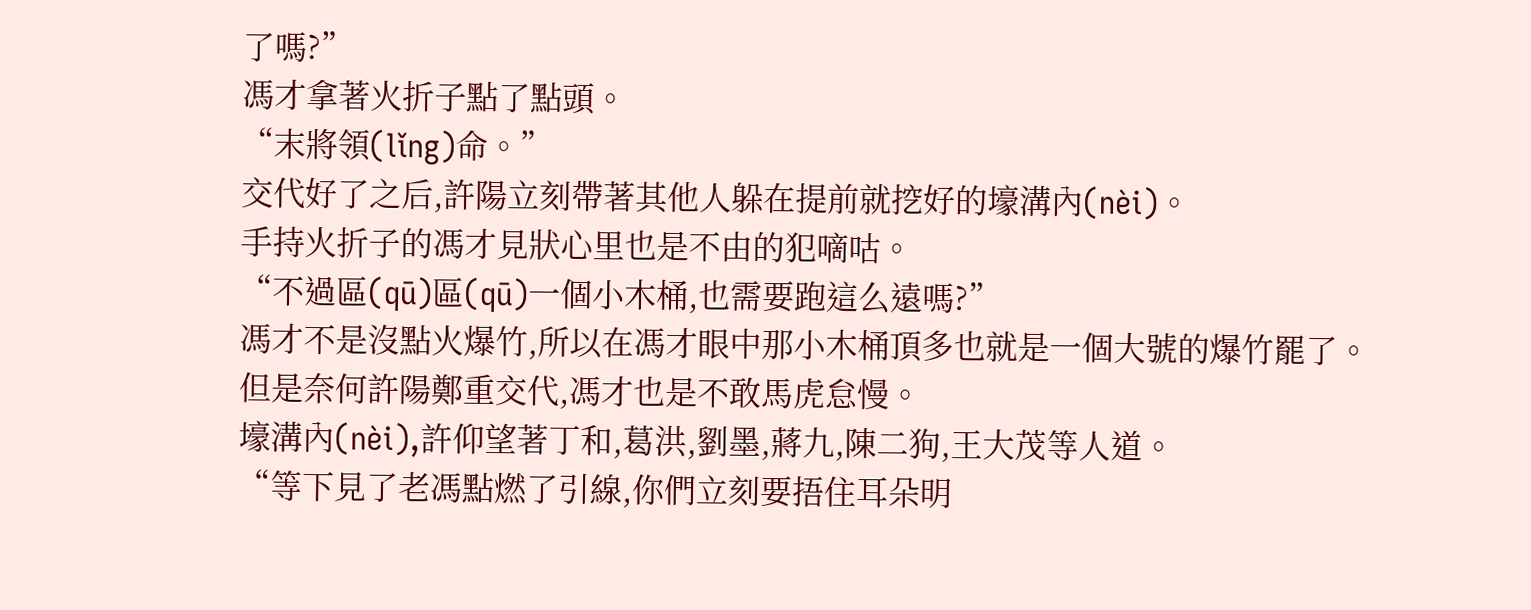了嗎?”
馮才拿著火折子點了點頭。
“末將領(lǐng)命。”
交代好了之后,許陽立刻帶著其他人躲在提前就挖好的壕溝內(nèi)。
手持火折子的馮才見狀心里也是不由的犯嘀咕。
“不過區(qū)區(qū)一個小木桶,也需要跑這么遠嗎?”
馮才不是沒點火爆竹,所以在馮才眼中那小木桶頂多也就是一個大號的爆竹罷了。
但是奈何許陽鄭重交代,馮才也是不敢馬虎怠慢。
壕溝內(nèi),許仰望著丁和,葛洪,劉墨,蔣九,陳二狗,王大茂等人道。
“等下見了老馮點燃了引線,你們立刻要捂住耳朵明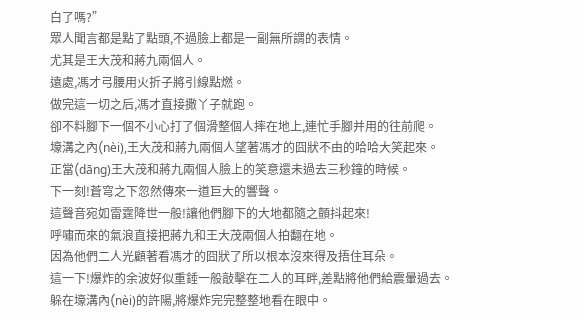白了嗎?”
眾人聞言都是點了點頭,不過臉上都是一副無所謂的表情。
尤其是王大茂和蔣九兩個人。
遠處,馮才弓腰用火折子將引線點燃。
做完這一切之后,馮才直接撒丫子就跑。
卻不料腳下一個不小心打了個滑整個人摔在地上,連忙手腳并用的往前爬。
壕溝之內(nèi),王大茂和蔣九兩個人望著馮才的囧狀不由的哈哈大笑起來。
正當(dāng)王大茂和蔣九兩個人臉上的笑意還未過去三秒鐘的時候。
下一刻!蒼穹之下忽然傳來一道巨大的響聲。
這聲音宛如雷霆降世一般!讓他們腳下的大地都隨之顫抖起來!
呼嘯而來的氣浪直接把蔣九和王大茂兩個人拍翻在地。
因為他們二人光顧著看馮才的囧狀了所以根本沒來得及捂住耳朵。
這一下!爆炸的余波好似重錘一般敲擊在二人的耳畔,差點將他們給震暈過去。
躲在壕溝內(nèi)的許陽,將爆炸完完整整地看在眼中。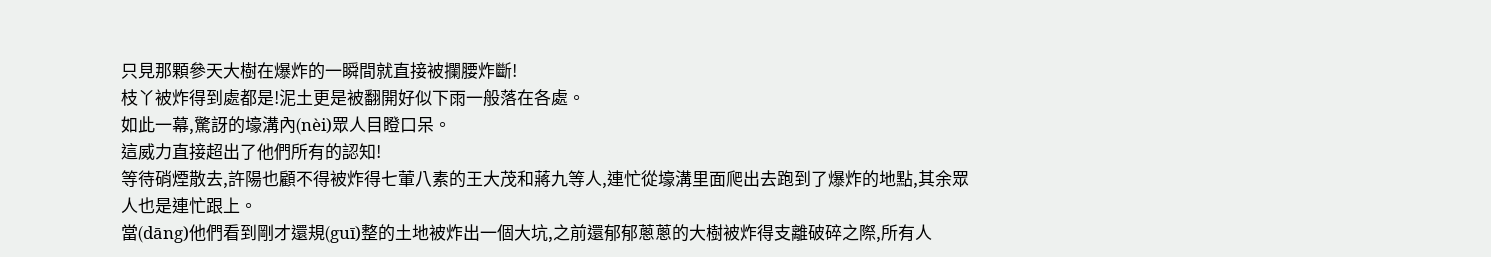只見那顆參天大樹在爆炸的一瞬間就直接被攔腰炸斷!
枝丫被炸得到處都是!泥土更是被翻開好似下雨一般落在各處。
如此一幕,驚訝的壕溝內(nèi)眾人目瞪口呆。
這威力直接超出了他們所有的認知!
等待硝煙散去,許陽也顧不得被炸得七葷八素的王大茂和蔣九等人,連忙從壕溝里面爬出去跑到了爆炸的地點,其余眾人也是連忙跟上。
當(dāng)他們看到剛才還規(guī)整的土地被炸出一個大坑,之前還郁郁蔥蔥的大樹被炸得支離破碎之際,所有人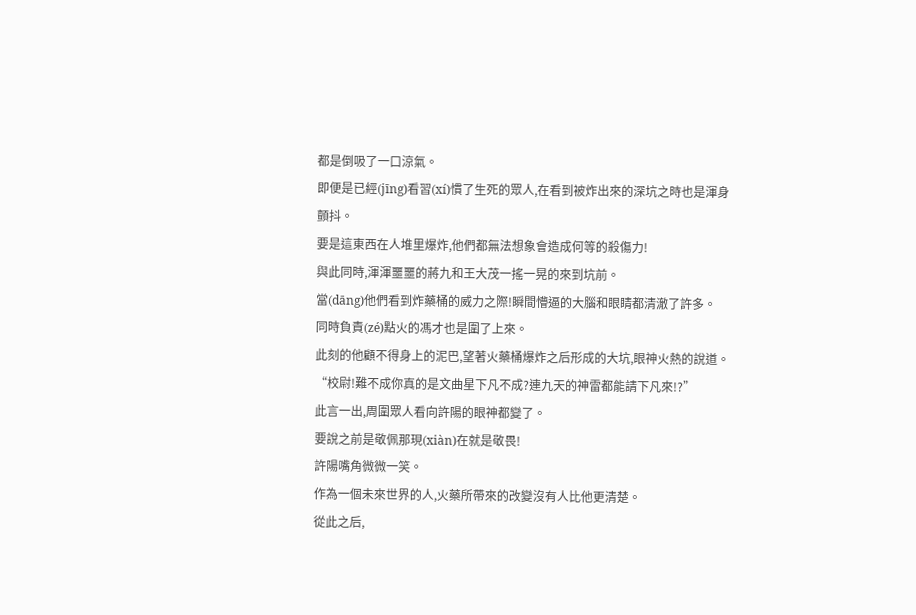都是倒吸了一口涼氣。
即便是已經(jīng)看習(xí)慣了生死的眾人,在看到被炸出來的深坑之時也是渾身顫抖。
要是這東西在人堆里爆炸,他們都無法想象會造成何等的殺傷力!
與此同時,渾渾噩噩的蔣九和王大茂一搖一晃的來到坑前。
當(dāng)他們看到炸藥桶的威力之際!瞬間懵逼的大腦和眼睛都清澈了許多。
同時負責(zé)點火的馮才也是圍了上來。
此刻的他顧不得身上的泥巴,望著火藥桶爆炸之后形成的大坑,眼神火熱的說道。
“校尉!難不成你真的是文曲星下凡不成?連九天的神雷都能請下凡來!?”
此言一出,周圍眾人看向許陽的眼神都變了。
要說之前是敬佩那現(xiàn)在就是敬畏!
許陽嘴角微微一笑。
作為一個未來世界的人,火藥所帶來的改變沒有人比他更清楚。
從此之后,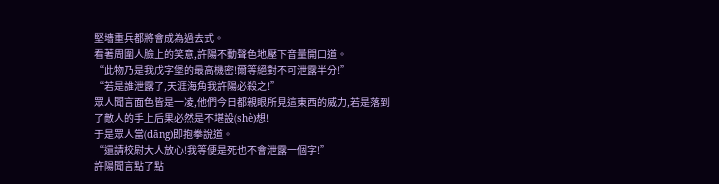堅墻重兵都將會成為過去式。
看著周圍人臉上的笑意,許陽不動聲色地壓下音量開口道。
“此物乃是我戊字堡的最高機密!爾等絕對不可泄露半分!”
“若是誰泄露了,天涯海角我許陽必殺之!”
眾人聞言面色皆是一凌,他們今日都親眼所見這東西的威力,若是落到了敵人的手上后果必然是不堪設(shè)想!
于是眾人當(dāng)即抱拳說道。
“還請校尉大人放心!我等便是死也不會泄露一個字!”
許陽聞言點了點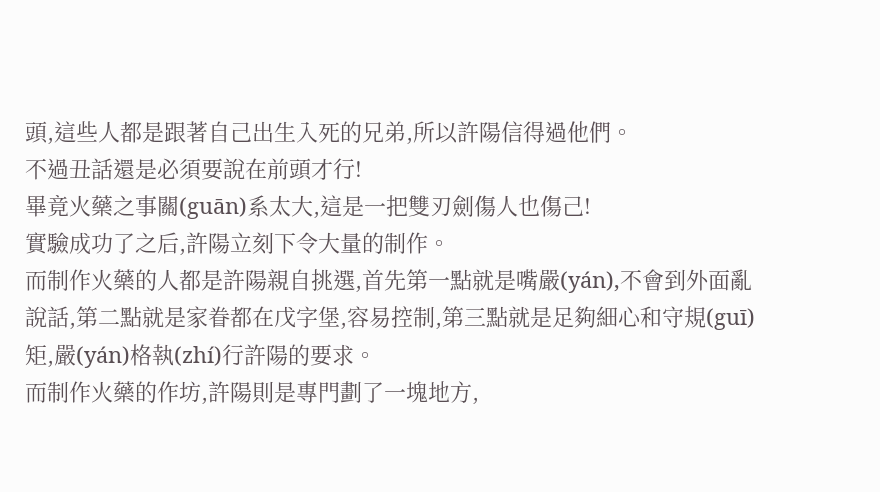頭,這些人都是跟著自己出生入死的兄弟,所以許陽信得過他們。
不過丑話還是必須要說在前頭才行!
畢竟火藥之事關(guān)系太大,這是一把雙刃劍傷人也傷己!
實驗成功了之后,許陽立刻下令大量的制作。
而制作火藥的人都是許陽親自挑選,首先第一點就是嘴嚴(yán),不會到外面亂說話,第二點就是家眷都在戊字堡,容易控制,第三點就是足夠細心和守規(guī)矩,嚴(yán)格執(zhí)行許陽的要求。
而制作火藥的作坊,許陽則是專門劃了一塊地方,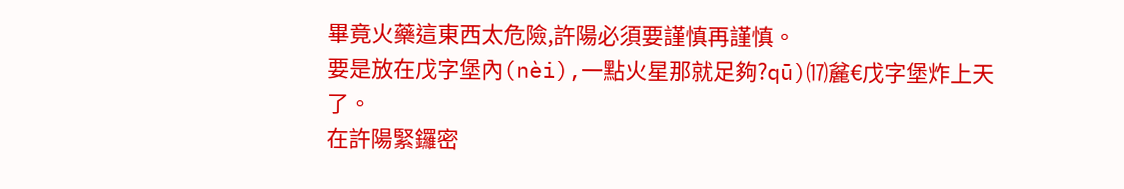畢竟火藥這東西太危險,許陽必須要謹慎再謹慎。
要是放在戊字堡內(nèi),一點火星那就足夠?qū)⒄麄€戊字堡炸上天了。
在許陽緊鑼密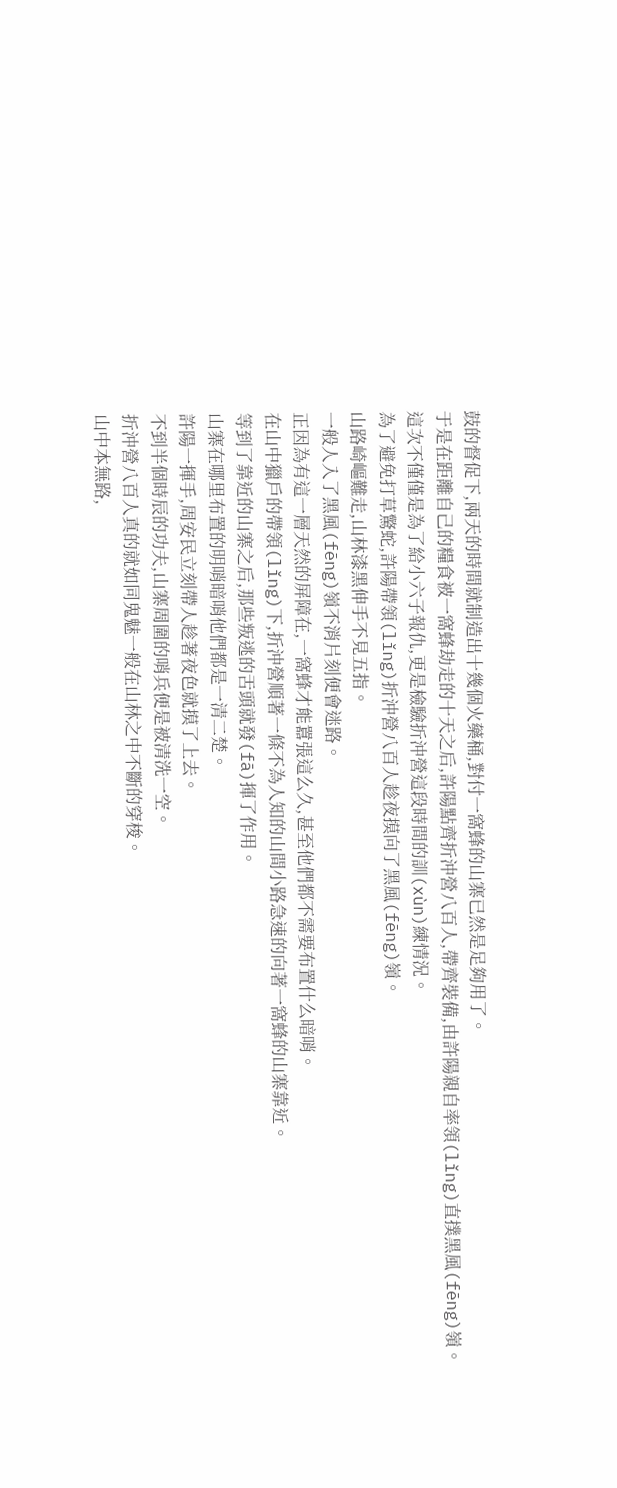鼓的督促下,兩天的時間就制造出十幾個火藥桶,對付一窩蜂的山寨已然是足夠用了。
于是在距離自己的糧食被一窩蜂劫走的十天之后,許陽點齊折沖營八百人,帶齊裝備,由許陽親自率領(lǐng)直撲黑風(fēng)嶺。
這次不僅僅是為了給小六子報仇,更是檢驗折沖營這段時間的訓(xùn)練情況。
為了避免打草驚蛇,許陽帶領(lǐng)折沖營八百人趁夜摸向了黑風(fēng)嶺。
山路崎嶇難走,山林漆黑伸手不見五指。
一般人入了黑風(fēng)嶺不消片刻便會迷路。
正因為有這一層天然的屏障在,一窩蜂才能囂張這么久,甚至他們都不需要布置什么暗哨。
在山中獵戶的帶領(lǐng)下,折沖營順著一條不為人知的山間小路急速的向著一窩蜂的山寨靠近。
等到了靠近的山寨之后,那些叛逃的舌頭就發(fā)揮了作用。
山寨在哪里布置的明哨暗哨他們都是一清二楚。
許陽一揮手,周安民立刻帶人趁著夜色就摸了上去。
不到半個時辰的功夫,山寨周圍的哨兵便是被清洗一空。
折沖營八百人真的就如同鬼魅一般在山林之中不斷的穿梭。
山中本無路,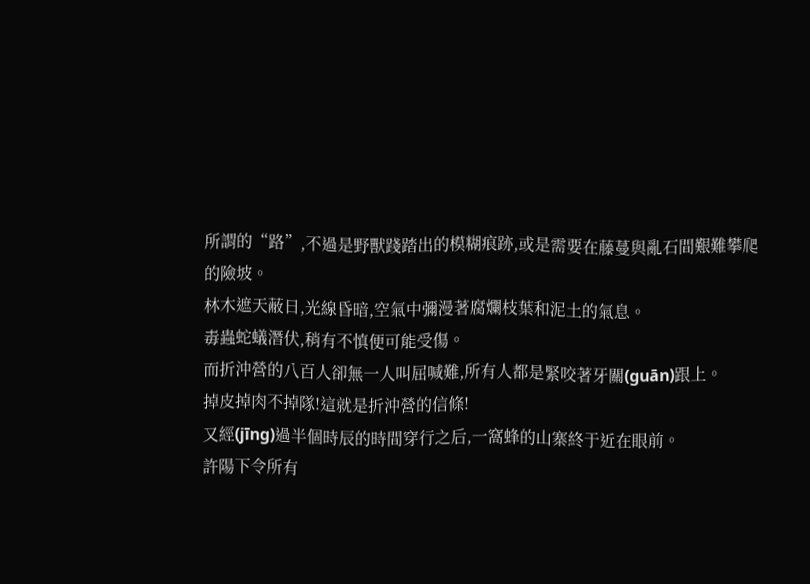所謂的“路”,不過是野獸踐踏出的模糊痕跡,或是需要在藤蔓與亂石間艱難攀爬的險坡。
林木遮天蔽日,光線昏暗,空氣中彌漫著腐爛枝葉和泥土的氣息。
毒蟲蛇蟻潛伏,稍有不慎便可能受傷。
而折沖營的八百人卻無一人叫屈喊難,所有人都是緊咬著牙關(guān)跟上。
掉皮掉肉不掉隊!這就是折沖營的信條!
又經(jīng)過半個時辰的時間穿行之后,一窩蜂的山寨終于近在眼前。
許陽下令所有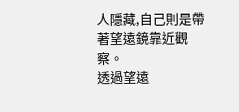人隱藏,自己則是帶著望遠鏡靠近觀察。
透過望遠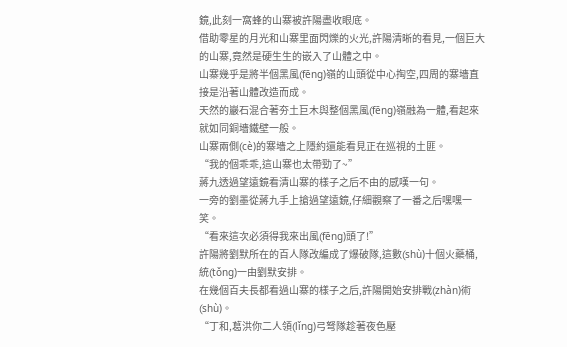鏡,此刻一窩蜂的山寨被許陽盡收眼底。
借助零星的月光和山寨里面閃爍的火光,許陽清晰的看見,一個巨大的山寨,竟然是硬生生的嵌入了山體之中。
山寨幾乎是將半個黑風(fēng)嶺的山頭從中心掏空,四周的寨墻直接是沿著山體改造而成。
天然的巖石混合著夯土巨木與整個黑風(fēng)嶺融為一體,看起來就如同銅墻鐵壁一般。
山寨兩側(cè)的寨墻之上隱約還能看見正在巡視的土匪。
“我的個乖乖,這山寨也太帶勁了~”
蔣九透過望遠鏡看清山寨的樣子之后不由的感嘆一句。
一旁的劉墨從蔣九手上搶過望遠鏡,仔細觀察了一番之后嘿嘿一笑。
“看來這次必須得我來出風(fēng)頭了!”
許陽將劉默所在的百人隊改編成了爆破隊,這數(shù)十個火藥桶,統(tǒng)一由劉默安排。
在幾個百夫長都看過山寨的樣子之后,許陽開始安排戰(zhàn)術(shù)。
“丁和,葛洪你二人領(lǐng)弓弩隊趁著夜色壓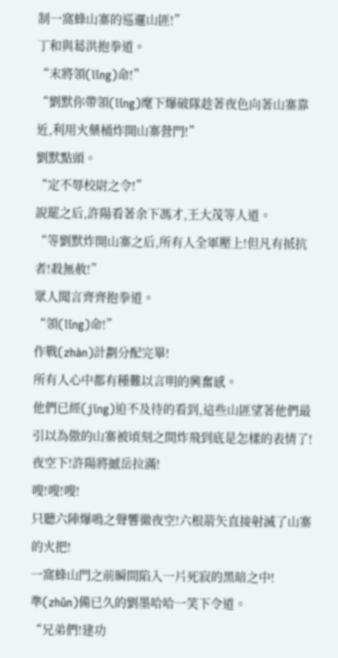制一窩蜂山寨的巡邏山匪!”
丁和與葛洪抱拳道。
“末將領(lǐng)命!”
“劉默你帶領(lǐng)麾下爆破隊趁著夜色向著山寨靠近,利用火藥桶炸開山寨營門!”
劉默點頭。
“定不辱校尉之令!”
說罷之后,許陽看著余下馮才,王大茂等人道。
“等劉默炸開山寨之后,所有人全軍壓上!但凡有抵抗者!殺無赦!”
眾人聞言齊齊抱拳道。
“領(lǐng)命!”
作戰(zhàn)計劃分配完畢!
所有人心中都有種難以言明的興奮感。
他們已經(jīng)迫不及待的看到,這些山匪望著他們最引以為傲的山寨被頃刻之間炸飛到底是怎樣的表情了!
夜空下!許陽將撼岳拉滿!
嗖!嗖!嗖!
只聽六陣爆鳴之聲響徹夜空!六根箭矢直接射滅了山寨的火把!
一窩蜂山門之前瞬間陷入一片死寂的黑暗之中!
準(zhǔn)備已久的劉墨哈哈一笑下令道。
“兄弟們!建功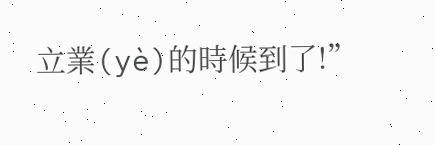立業(yè)的時候到了!”